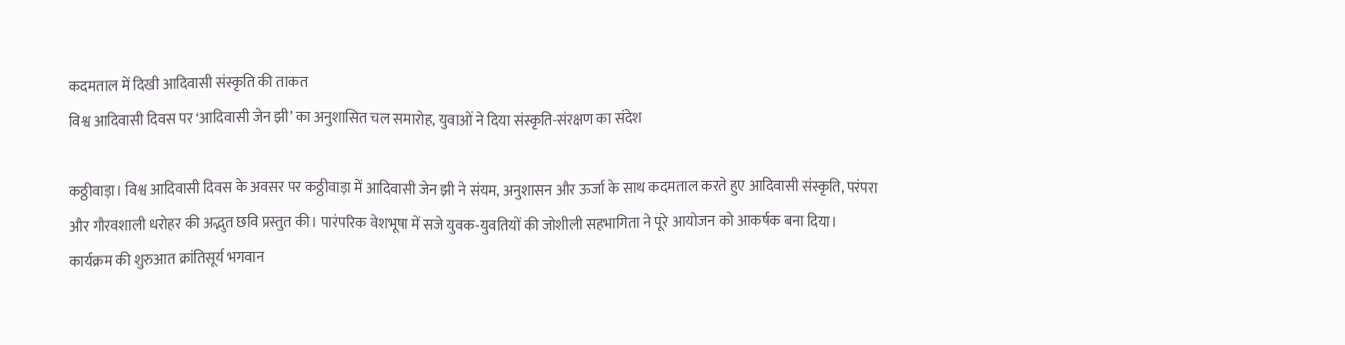कदमताल में दिखी आदिवासी संस्कृति की ताकत
विश्व आदिवासी दिवस पर ‘आदिवासी जेन झी’ का अनुशासित चल समारोह, युवाओं ने दिया संस्कृति-संरक्षण का संदेश

कठ्ठीवाड़ा। विश्व आदिवासी दिवस के अवसर पर कठ्ठीवाड़ा में आदिवासी जेन झी ने संयम, अनुशासन और ऊर्जा के साथ कदमताल करते हुए आदिवासी संस्कृति, परंपरा और गौरवशाली धरोहर की अद्भुत छवि प्रस्तुत की। पारंपरिक वेशभूषा में सजे युवक-युवतियों की जोशीली सहभागिता ने पूरे आयोजन को आकर्षक बना दिया।
कार्यक्रम की शुरुआत क्रांतिसूर्य भगवान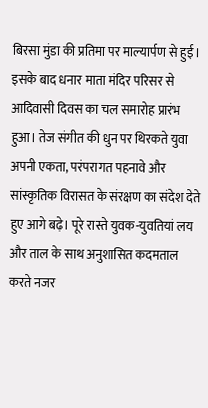बिरसा मुंडा की प्रतिमा पर माल्यार्पण से हुई। इसके बाद धनार माता मंदिर परिसर से आदिवासी दिवस का चल समारोह प्रारंभ हुआ। तेज संगीत की धुन पर थिरकते युवा अपनी एकता, परंपरागत पहनावे और सांस्कृतिक विरासत के संरक्षण का संदेश देते हुए आगे बढ़े। पूरे रास्ते युवक-युवतियां लय और ताल के साथ अनुशासित कदमताल करते नजर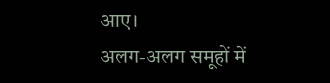आए।
अलग-अलग समूहों में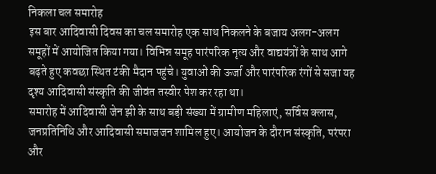निकला चल समारोह
इस बार आदिवासी दिवस का चल समारोह एक साथ निकलने के बजाय अलग-अलग समूहों में आयोजित किया गया। विभिन्न समूह पारंपरिक नृत्य और वाद्ययंत्रों के साथ आगे बढ़ते हुए कवछा स्थित टंकी मैदान पहुंचे। युवाओं की ऊर्जा और पारंपरिक रंगों से सजा यह दृश्य आदिवासी संस्कृति की जीवंत तस्वीर पेश कर रहा था।
समारोह में आदिवासी जेन झी के साथ बड़ी संख्या में ग्रामीण महिलाएं, सर्विस क्लास, जनप्रतिनिधि और आदिवासी समाजजन शामिल हुए। आयोजन के दौरान संस्कृति, परंपरा और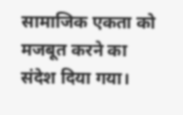सामाजिक एकता को मजबूत करने का संदेश दिया गया।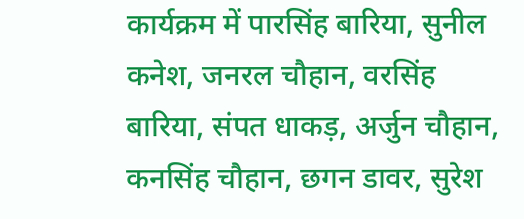कार्यक्रम में पारसिंह बारिया, सुनील कनेश, जनरल चौहान, वरसिंह बारिया, संपत धाकड़, अर्जुन चौहान, कनसिंह चौहान, छगन डावर, सुरेश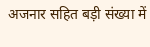अजनार सहित बड़ी संख्या में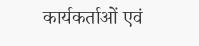कार्यकर्ताओं एवं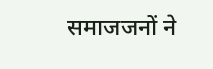समाजजनों ने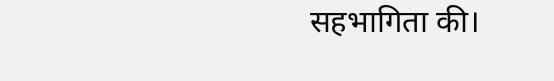सहभागिता की।